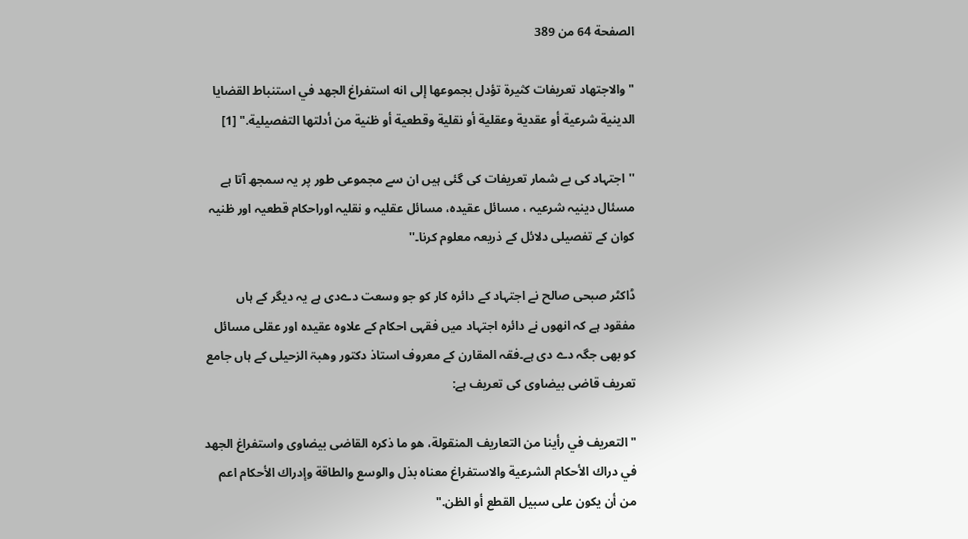الصفحة 64 من 389

"والاجتهاد تعریفات کثیرة تؤدل بجموعها إلى انه استفراغ الجهد في استنباط القضایا الدینیة شرعیة أو عقدیة وعقلیة أو نقلیة وقطعیة أو ظنیة من أدلتها التفصیلیة." [1]

''اجتہاد کی بے شمار تعریفات کی گئی ہیں ان سے مجموعی طور پر یہ سمجھ آتا ہے مسئال دینیہ شرعیہ ، مسائل عقیدہ، مسائل عقلیہ و نقلیہ اوراحکام قطعیہ اور ظنیہ کوان کے تفصیلی دلائل کے ذریعہ معلوم کرنا۔''

ڈاکٹر صبحی صالح نے اجتہاد کے دائرہ کار کو جو وسعت دےدی ہے یہ دیگر کے ہاں مفقود ہے کہ انھوں نے دائرہ اجتہاد میں فقہی احکام کے علاوہ عقیدہ اور عقلی مسائل کو بھی جگہ دے دی ہے۔فقہ المقارن کے معروف استاذ دکتور وھبۃ الزحیلی کے ہاں جامع تعریف قاضی بیضاوی کی تعریف ہے:

"التعریف في رأینا من التعاریف المنقولة، هو ما ذکره القاضی بیضاوی واستفراغ الجهد في دراك الأحکام الشرعیة والاستفراغ معناه بذل والوسع والطاقة وإدراك الأحکام اعم من أن یکون على سبیل القطع أو الظن."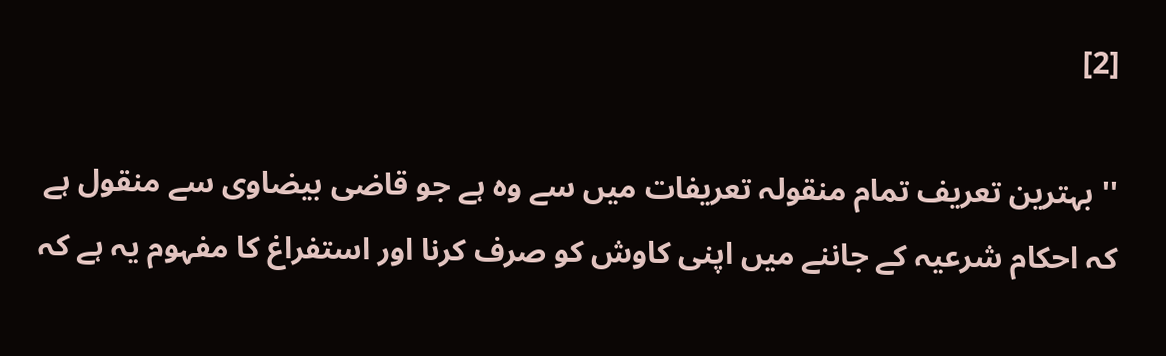[2]

'' بہترین تعریف تمام منقولہ تعریفات میں سے وہ ہے جو قاضی بیضاوی سے منقول ہے کہ احکام شرعیہ کے جاننے میں اپنی کاوش کو صرف کرنا اور استفراغ کا مفہوم یہ ہے کہ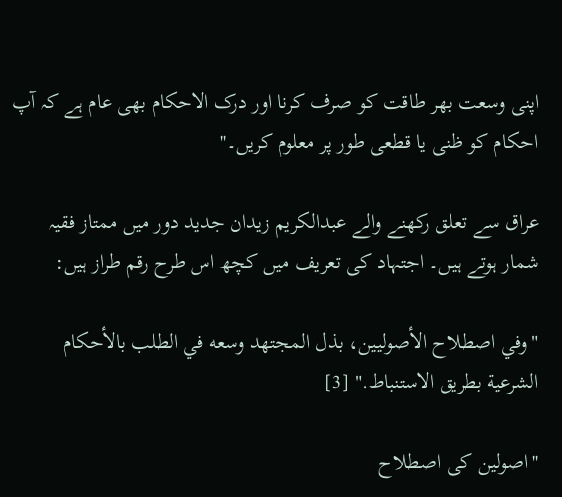اپنی وسعت بھر طاقت کو صرف کرنا اور درک الاحکام بھی عام ہے کہ آپ احکام کو ظنی یا قطعی طور پر معلوم کریں۔''

عراق سے تعلق رکھنے والے عبدالکریم زیدان جدید دور میں ممتاز فقیہ شمار ہوتے ہیں۔ اجتہاد کی تعریف میں کچھ اس طرح رقم طراز ہیں:

"وفي اصطلاح الأصولیین، بذل المجتهد وسعه في الطلب بالأحکام الشرعیة بطریق الاستنباط." [3]

''اصولین کی اصطلاح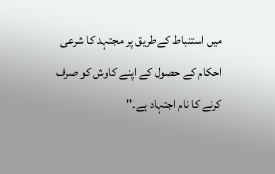میں استنباط کےطریق پر مجتہد کا شرعی احکام کے حصول کے اپنے کاوش کو صرف کرنے کا نام اجتہاد ہے۔''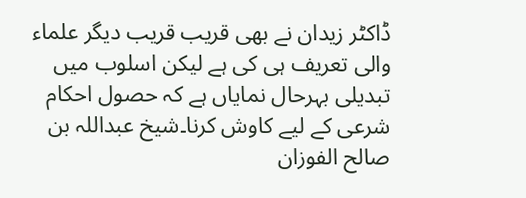ڈاکٹر زیدان نے بھی قریب قریب دیگر علماء والی تعریف ہی کی ہے لیکن اسلوب میں تبدیلی بہرحال نمایاں ہے کہ حصول احکام شرعی کے لیے کاوش کرنا۔شیخ عبداللہ بن صالح الفوزان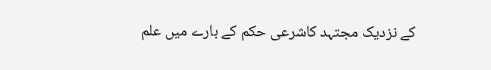کے نزدیک مجتہد کاشرعی حکم کے بارے میں علم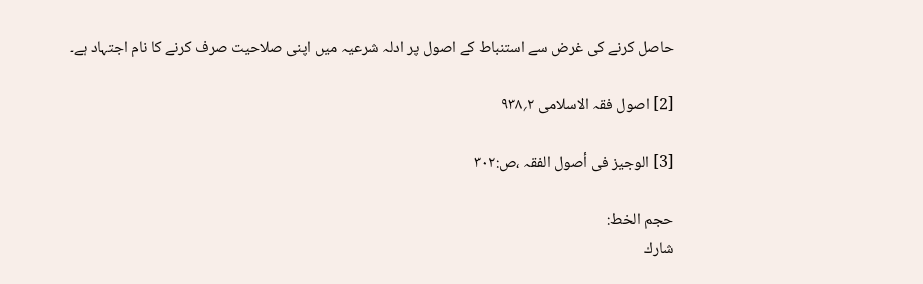حاصل کرنے کی غرض سے استنباط کے اصول پر ادلہ شرعیہ میں اپنی صلاحیت صرف کرنے کا نام اجتہاد ہے۔

[2] اصول فقہ الاسلامی ۲؍۹۳۸

[3] الوجیز فی أصول الفقہ ،ص:۳۰۲

حجم الخط:
شارك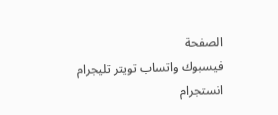الصفحة
فيسبوك واتساب تويتر تليجرام انستجرام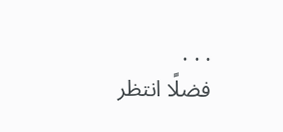. . .
فضلًا انتظر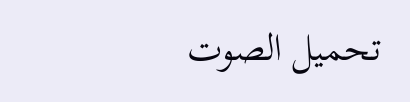تحميل الصوت